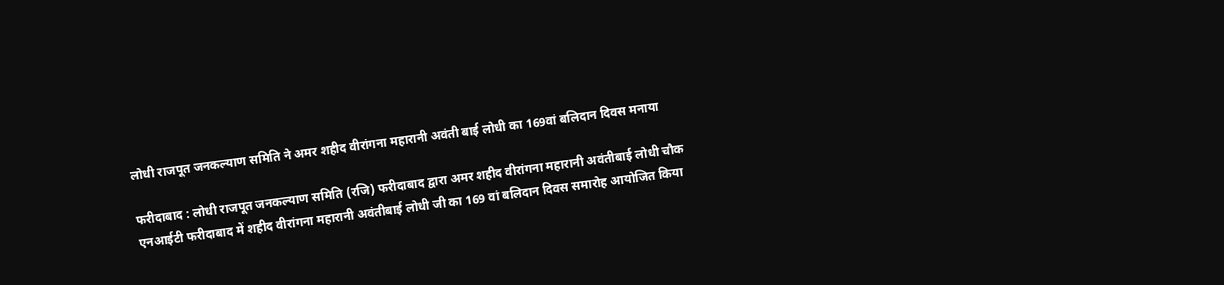लोधी राजपूत जनकल्याण समिति ने अमर शहीद वीरांगना महारानी अवंती बाई लोधी का 169वां बलिदान दिवस मनाया

फरीदाबाद : लोधी राजपूत जनकल्याण समिति (रजि) फरीदाबाद द्वारा अमर शहीद वीरांगना महारानी अवंतीबाई लोधी चौक एनआईटी फरीदाबाद में शहीद वीरांगना महारानी अवंतीबाई लोधी जी का 169 वां बलिदान दिवस समारोह आयोजित किया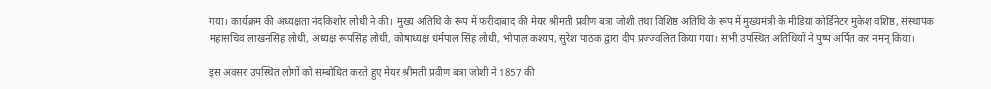गया। कार्यक्रम की अध्यक्षता नंदकिशोर लोधी ने की। मुख्य अतिथि के रूप में फरीदाबाद की मेयर श्रीमती प्रवीण बत्रा जोशी तथा विशिष्ठ अतिथि के रूप में मुख्यमंत्री के मीडिय़ा कोर्डिनेटर मुकेश वशिष्ठ, संस्थापक महासचिव लाखनसिंह लोधी, अध्यक्ष रूपसिंह लोधी, कोषाध्यक्ष धर्मपाल सिंह लोधी, भोपाल कश्यप, सुरेश पाठक द्वारा दीप प्रज्ज्वलित किया गया। सभी उपस्थित अतिथियों ने पुष्प अर्पित कर नमन् किया।

इस अवसर उपस्थित लोगों को सम्बोधित करते हुए मेयर श्रीमती प्रवीण बत्रा जोशी ने 1857 की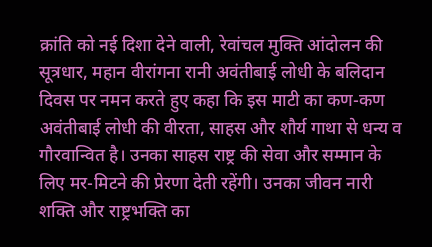क्रांति को नई दिशा देने वाली, रेवांचल मुक्ति आंदोलन की सूत्रधार, महान वीरांगना रानी अवंतीबाई लोधी के बलिदान दिवस पर नमन करते हुए कहा कि इस माटी का कण-कण अवंतीबाई लोधी की वीरता, साहस और शौर्य गाथा से धन्य व गौरवान्वित है। उनका साहस राष्ट्र की सेवा और सम्मान के लिए मर-मिटने की प्रेरणा देती रहेंगी। उनका जीवन नारी शक्ति और राष्ट्रभक्ति का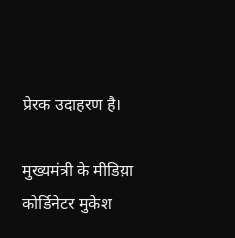प्रेरक उदाहरण है।

मुख्यमंत्री के मीडिय़ा कोर्डिनेटर मुकेश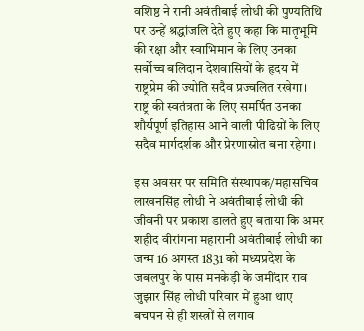वशिष्ठ ने रानी अवंतीबाई लोधी की पुण्यतिथि पर उन्हें श्रद्धांजलि देते हुए कहा कि मातृभूमि की रक्षा और स्वाभिमान के लिए उनका सर्वोच्च बलिदान देशवासियों के हृदय में राष्ट्रप्रेम की ज्योति सदैव प्रज्वलित रखेगा। राष्ट्र की स्वतंत्रता के लिए समर्पित उनका शौर्यपूर्ण इतिहास आने वाली पीढिय़ों के लिए सदैव मार्गदर्शक और प्रेरणास्रोत बना रहेगा।

इस अवसर पर समिति संस्थापक/महासचिव लाखनसिंह लोधी ने अवंतीबाई लोधी की जीवनी पर प्रकाश डालते हुए बताया कि अमर शहीद वीरांगना महारानी अवंतीबाई लोधी का जन्म 16 अगस्त 1831 को मध्यप्रदेश के जबलपुर के पास मनकेड़ी के जमींदार राव जुझार सिंह लोधी परिवार में हुआ थाए बचपन से ही शस्त्रों से लगाव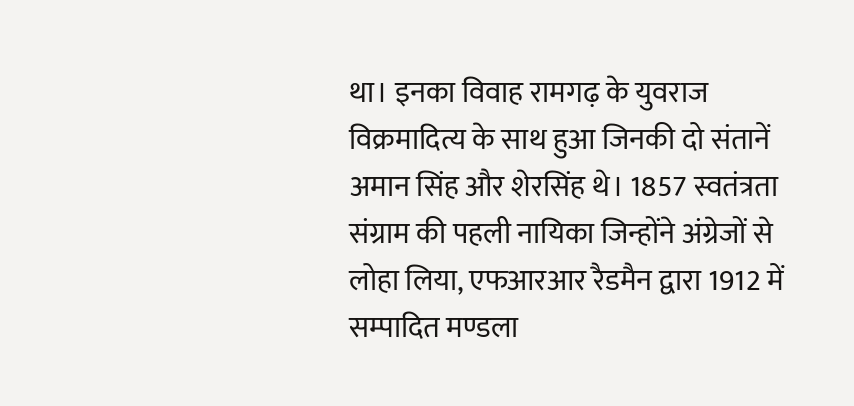था। इनका विवाह रामगढ़ के युवराज विक्रमादित्य के साथ हुआ जिनकी दो संतानें अमान सिंह और शेरसिंह थे। 1857 स्वतंत्रता संग्राम की पहली नायिका जिन्होंने अंग्रेजों से लोहा लिया, एफआरआर रैडमैन द्वारा 1912 में सम्पादित मण्डला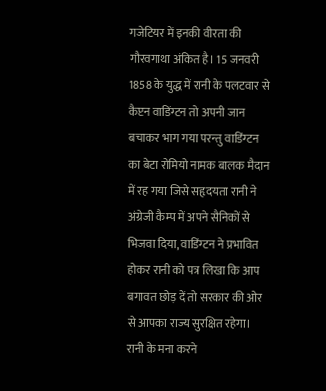गजेटियर में इनकी वीरता की गौरवगाथा अंकित है। 15 जनवरी 1858 के युद्ध में रानी के पलटवार से कैप्टन वाडिंग्टन तो अपनी जान बचाकर भाग गया परन्तु वाडिंग्टन का बेटा रोमियो नामक बालक मैदान में रह गया जिसे सहृदयता रानी ने अंग्रेजी कैम्प में अपने सैनिकों से भिजवा दिया, वाडिंग्टन ने प्रभावित होकर रानी को पत्र लिखा कि आप बगावत छोड़ दें तो सरकार की ओर से आपका राज्य सुरक्षित रहेगा। रानी के मना करने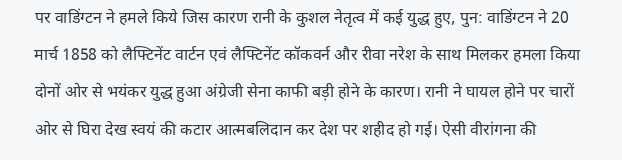पर वाडिंग्टन ने हमले किये जिस कारण रानी के कुशल नेतृत्व में कई युद्ध हुए, पुन: वाडिंग्टन ने 20 मार्च 1858 को लैफ्टिनेंट वार्टन एवं लैफ्टिनेंट कॉकवर्न और रीवा नरेश के साथ मिलकर हमला किया दोनों ओर से भयंकर युद्ध हुआ अंग्रेजी सेना काफी बड़ी होने के कारण। रानी ने घायल होने पर चारों ओर से घिरा देख स्वयं की कटार आत्मबलिदान कर देश पर शहीद हो गई। ऐसी वीरांगना की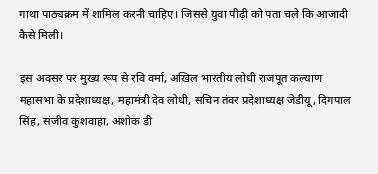गाथा पाठ्यक्रम में शामिल करनी चाहिए। जिससे युवा पीढ़ी को पता चले कि आजादी कैसे मिली।

इस अवसर पर मुख्य रूप से रवि वर्मा, अखिल भारतीय लोधी राजपूत कल्याण महासभा के प्रदेशाध्यक्ष, महामंत्री देव लोधी, सचिन तंवर प्रदेशाध्यक्ष जेडीयू, दिगपाल सिंह, संजीव कुशवाहा, अशोक डी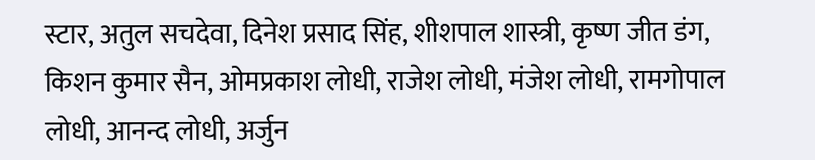स्टार, अतुल सचदेवा, दिनेश प्रसाद सिंह, शीशपाल शास्त्री, कृष्ण जीत डंग, किशन कुमार सैन, ओमप्रकाश लोधी, राजेश लोधी, मंजेश लोधी, रामगोपाल लोधी, आनन्द लोधी, अर्जुन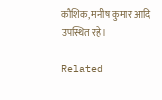कौशिक, मनीष कुमार आदि उपस्थित रहे।

Related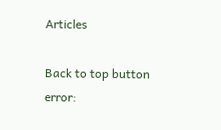Articles

Back to top button
error: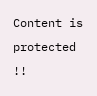Content is protected !!